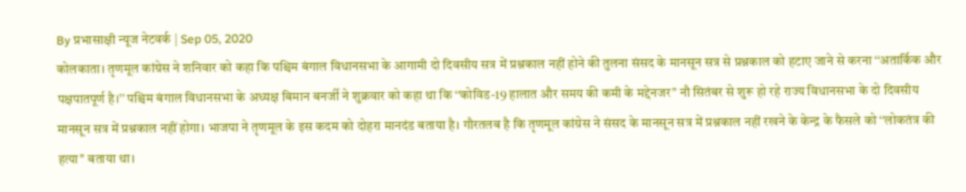By प्रभासाक्षी न्यूज नेटवर्क | Sep 05, 2020
कोलकाता। तृणमूल कांग्रेस ने शनिवार को कहा कि पश्चिम बंगाल विधानसभा के आगामी दो दिवसीय सत्र में प्रश्नकाल नहीं होने की तुलना संसद के मानसून सत्र से प्रश्नकाल को हटाए जाने से करना ‘‘अतार्किक और पक्षपातपूर्ण है।’’ पश्चिम बंगाल विधानसभा के अध्यक्ष बिमान बनर्जी ने शुक्रवार को कहा था कि ‘‘कोविड-19 हालात और समय की कमी के मद्देनजर’’ नौ सितंबर से शुरू हो रहे राज्य विधानसभा के दो दिवसीय मानसून सत्र में प्रश्नकाल नहीं होगा। भाजपा ने तृणमूल के इस कदम को दोहरा मानदंड बताया है। गौरतलब है कि तृणमूल कांग्रेस ने संसद के मानसून सत्र में प्रश्नकाल नहीं रखने के केन्द्र के फैसले को ‘‘लोकतंत्र की हत्या’’ बताया था।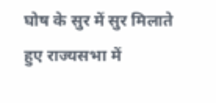घोष के सुर में सुर मिलाते हुए राज्यसभा में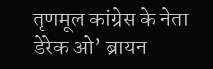तृणमूल कांग्रेस के नेता डेरेक ओ’ ब्रायन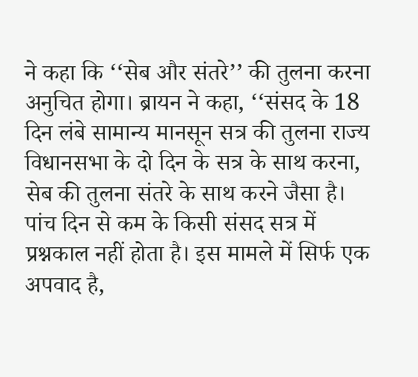ने कहा कि ‘‘सेब और संतरे’’ की तुलना करना अनुचित होगा। ब्रायन ने कहा, ‘‘संसद के 18 दिन लंबे सामान्य मानसून सत्र की तुलना राज्य विधानसभा के दो दिन के सत्र के साथ करना, सेब की तुलना संतरे के साथ करने जैसा है। पांच दिन से कम के किसी संसद सत्र में प्रश्नकाल नहीं होता है। इस मामले में सिर्फ एक अपवाद है,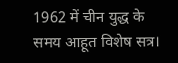1962 में चीन युद्ध के समय आहूत विशेष सत्र।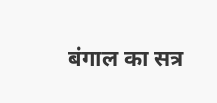बंगाल का सत्र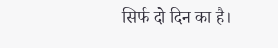सिर्फ दो दिन का है।